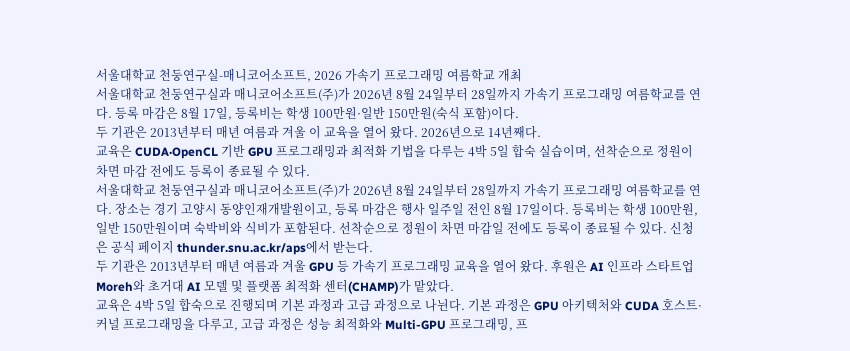서울대학교 천둥연구실-매니코어소프트, 2026 가속기 프로그래밍 여름학교 개최
서울대학교 천둥연구실과 매니코어소프트(주)가 2026년 8월 24일부터 28일까지 가속기 프로그래밍 여름학교를 연다. 등록 마감은 8월 17일, 등록비는 학생 100만원·일반 150만원(숙식 포함)이다.
두 기관은 2013년부터 매년 여름과 겨울 이 교육을 열어 왔다. 2026년으로 14년째다.
교육은 CUDA·OpenCL 기반 GPU 프로그래밍과 최적화 기법을 다루는 4박 5일 합숙 실습이며, 선착순으로 정원이 차면 마감 전에도 등록이 종료될 수 있다.
서울대학교 천둥연구실과 매니코어소프트(주)가 2026년 8월 24일부터 28일까지 가속기 프로그래밍 여름학교를 연다. 장소는 경기 고양시 동양인재개발원이고, 등록 마감은 행사 일주일 전인 8월 17일이다. 등록비는 학생 100만원, 일반 150만원이며 숙박비와 식비가 포함된다. 선착순으로 정원이 차면 마감일 전에도 등록이 종료될 수 있다. 신청은 공식 페이지 thunder.snu.ac.kr/aps에서 받는다.
두 기관은 2013년부터 매년 여름과 겨울 GPU 등 가속기 프로그래밍 교육을 열어 왔다. 후원은 AI 인프라 스타트업 Moreh와 초거대 AI 모델 및 플랫폼 최적화 센터(CHAMP)가 맡았다.
교육은 4박 5일 합숙으로 진행되며 기본 과정과 고급 과정으로 나뉜다. 기본 과정은 GPU 아키텍처와 CUDA 호스트·커널 프로그래밍을 다루고, 고급 과정은 성능 최적화와 Multi-GPU 프로그래밍, 프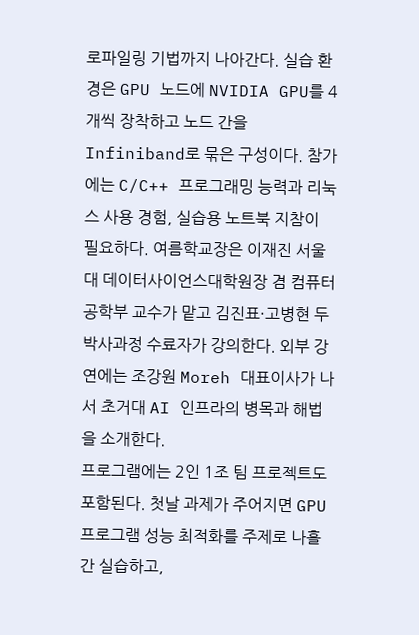로파일링 기법까지 나아간다. 실습 환경은 GPU 노드에 NVIDIA GPU를 4개씩 장착하고 노드 간을 Infiniband로 묶은 구성이다. 참가에는 C/C++ 프로그래밍 능력과 리눅스 사용 경험, 실습용 노트북 지참이 필요하다. 여름학교장은 이재진 서울대 데이터사이언스대학원장 겸 컴퓨터공학부 교수가 맡고 김진표·고병현 두 박사과정 수료자가 강의한다. 외부 강연에는 조강원 Moreh 대표이사가 나서 초거대 AI 인프라의 병목과 해법을 소개한다.
프로그램에는 2인 1조 팀 프로젝트도 포함된다. 첫날 과제가 주어지면 GPU 프로그램 성능 최적화를 주제로 나흘간 실습하고,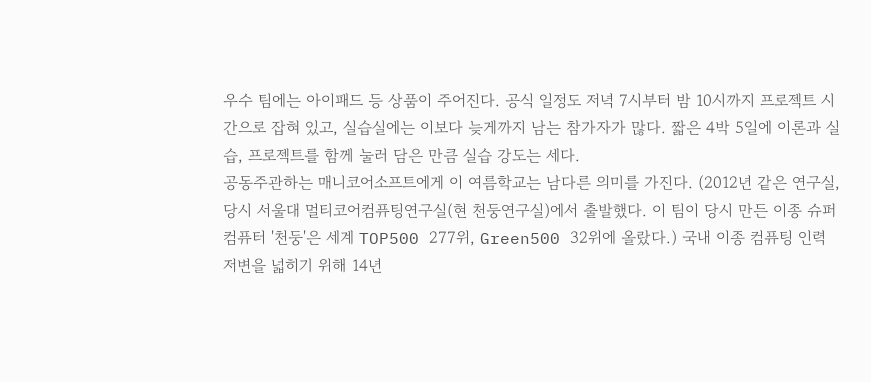우수 팀에는 아이패드 등 상품이 주어진다. 공식 일정도 저녁 7시부터 밤 10시까지 프로젝트 시간으로 잡혀 있고, 실습실에는 이보다 늦게까지 남는 참가자가 많다. 짧은 4박 5일에 이론과 실습, 프로젝트를 함께 눌러 담은 만큼 실습 강도는 세다.
공동주관하는 매니코어소프트에게 이 여름학교는 남다른 의미를 가진다. (2012년 같은 연구실, 당시 서울대 멀티코어컴퓨팅연구실(현 천둥연구실)에서 출발했다. 이 팀이 당시 만든 이종 슈퍼컴퓨터 '천둥'은 세계 TOP500 277위, Green500 32위에 올랐다.) 국내 이종 컴퓨팅 인력 저변을 넓히기 위해 14년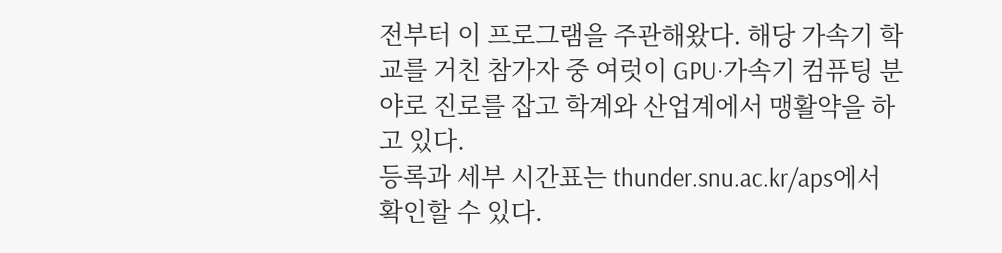전부터 이 프로그램을 주관해왔다. 해당 가속기 학교를 거친 참가자 중 여럿이 GPU·가속기 컴퓨팅 분야로 진로를 잡고 학계와 산업계에서 맹활약을 하고 있다.
등록과 세부 시간표는 thunder.snu.ac.kr/aps에서 확인할 수 있다.